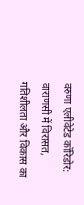वरुणा एलीवेटेड कॉरिडोर: वाराणसी में विरासत, गतिशीलता और विकास का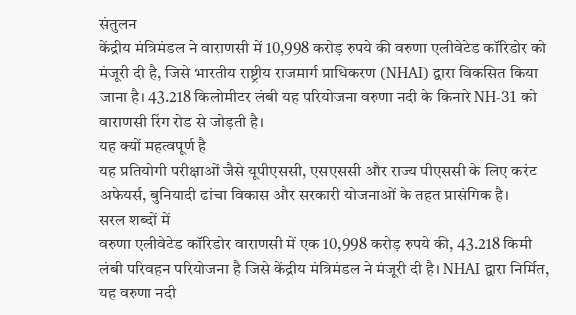संतुलन
केंद्रीय मंत्रिमंडल ने वाराणसी में 10,998 करोड़ रुपये की वरुणा एलीवेटेड कॉरिडोर को मंजूरी दी है, जिसे भारतीय राष्ट्रीय राजमार्ग प्राधिकरण (NHAI) द्वारा विकसित किया जाना है। 43.218 किलोमीटर लंबी यह परियोजना वरुणा नदी के किनारे NH-31 को वाराणसी रिंग रोड से जोड़ती है।
यह क्यों महत्वपूर्ण है
यह प्रतियोगी परीक्षाओं जैसे यूपीएससी, एसएससी और राज्य पीएससी के लिए करंट अफेयर्स, बुनियादी ढांचा विकास और सरकारी योजनाओं के तहत प्रासंगिक है।
सरल शब्दों में
वरुणा एलीवेटेड कॉरिडोर वाराणसी में एक 10,998 करोड़ रुपये की, 43.218 किमी लंबी परिवहन परियोजना है जिसे केंद्रीय मंत्रिमंडल ने मंजूरी दी है। NHAI द्वारा निर्मित, यह वरुणा नदी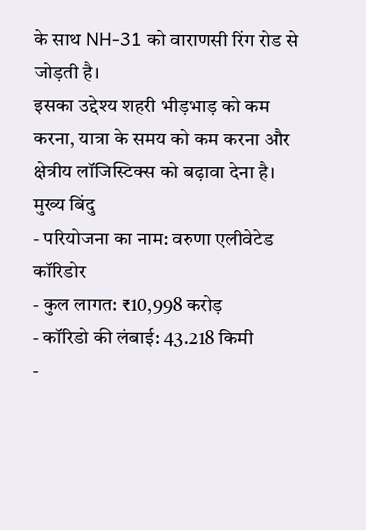के साथ NH-31 को वाराणसी रिंग रोड से जोड़ती है।
इसका उद्देश्य शहरी भीड़भाड़ को कम करना, यात्रा के समय को कम करना और क्षेत्रीय लॉजिस्टिक्स को बढ़ावा देना है।
मुख्य बिंदु
- परियोजना का नाम: वरुणा एलीवेटेड कॉरिडोर
- कुल लागत: ₹10,998 करोड़
- कॉरिडो की लंबाई: 43.218 किमी
-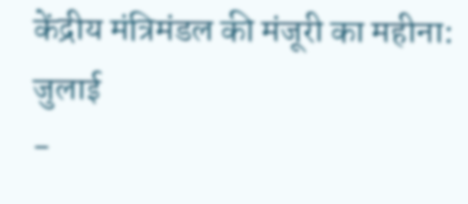केंद्रीय मंत्रिमंडल की मंजूरी का महीना: जुलाई
-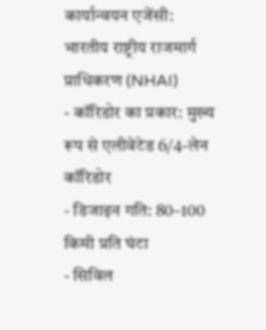कार्यान्वयन एजेंसी: भारतीय राष्ट्रीय राजमार्ग प्राधिकरण (NHAI)
- कॉरिडोर का प्रकार: मुख्य रूप से एलीवेटेड 6/4-लेन कॉरिडोर
- डिजाइन गति: 80–100 किमी प्रति घंटा
- सिविल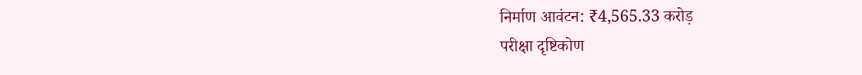निर्माण आवंटन: ₹4,565.33 करोड़
परीक्षा दृष्टिकोण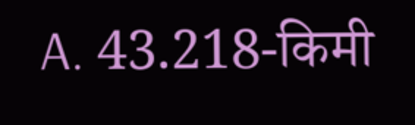A. 43.218-किमी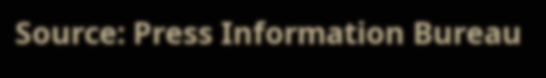Source: Press Information Bureau